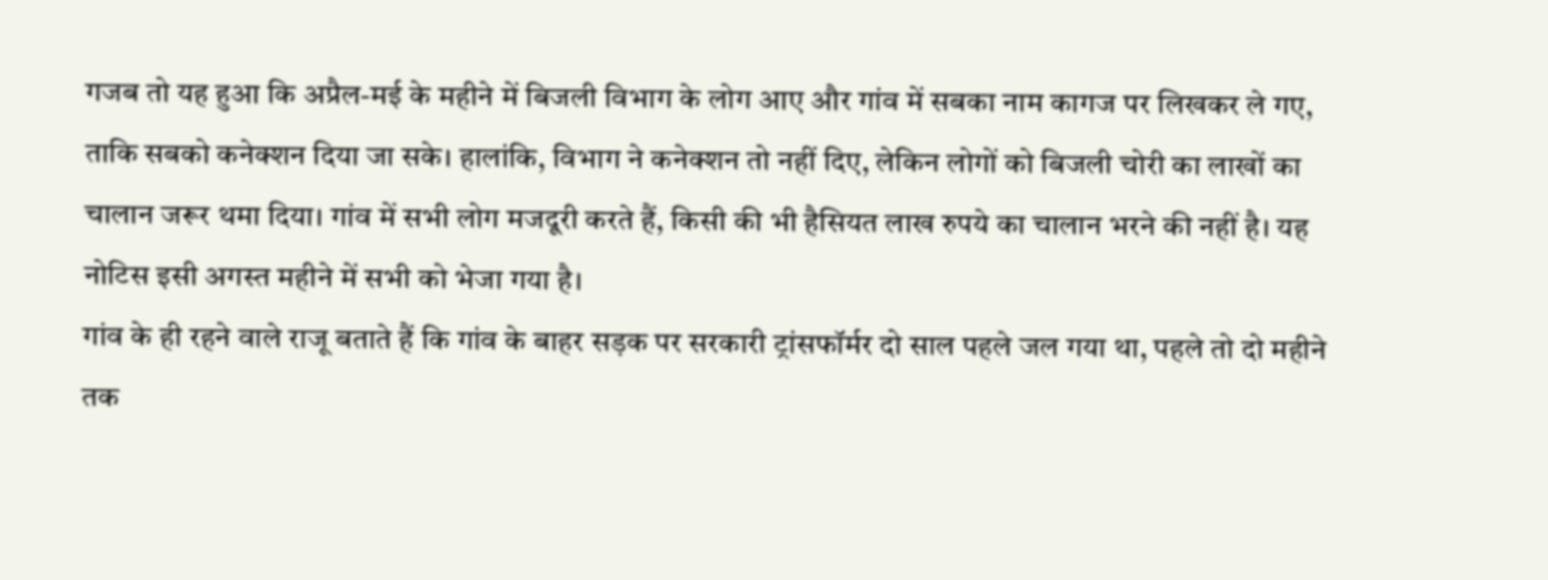गजब तो यह हुआ कि अप्रैल-मई के महीने में बिजली विभाग के लोग आए और गांव में सबका नाम कागज पर लिखकर ले गए, ताकि सबको कनेक्शन दिया जा सके। हालांकि, विभाग ने कनेक्शन तो नहीं दिए, लेकिन लोगों को बिजली चोरी का लाखों का चालान जरूर थमा दिया। गांव में सभी लोग मजदूरी करते हैं, किसी की भी हैसियत लाख रुपये का चालान भरने की नहीं है। यह नोटिस इसी अगस्त महीने में सभी को भेजा गया है।
गांव के ही रहने वाले राजू बताते हैं कि गांव के बाहर सड़क पर सरकारी ट्रांसफॉर्मर दो साल पहले जल गया था, पहले तो दो महीने तक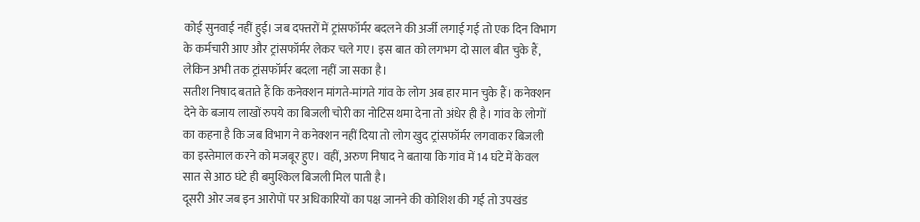कोई सुनवाई नहीं हुई। जब दफ्तरों में ट्रांसफॉर्मर बदलने की अर्जी लगाई गई तो एक दिन विभाग के कर्मचारी आए और ट्रांसफॉर्मर लेकर चले गए। इस बात को लगभग दो साल बीत चुके हैं, लेकिन अभी तक ट्रांसफॉर्मर बदला नहीं जा सका है।
सतीश निषाद बताते हैं कि कनेक्शन मांगते-मांगते गांव के लोग अब हार मान चुके हैं। कनेक्शन देने के बजाय लाखों रुपये का बिजली चोरी का नोटिस थमा देना तो अंधेर ही है। गांव के लोगों का कहना है कि जब विभाग ने कनेक्शन नहीं दिया तो लोग खुद ट्रांसफॉर्मर लगवाकर बिजली का इस्तेमाल करने को मजबूर हुए। वहीं, अरुण निषाद ने बताया कि गांव में 14 घंटे में केवल सात से आठ घंटे ही बमुश्किल बिजली मिल पाती है।
दूसरी ओर जब इन आरोपों पर अधिकारियों का पक्ष जानने की कोशिश की गई तो उपखंड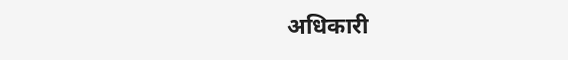अधिकारी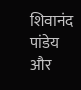शिवानंद पांडेय और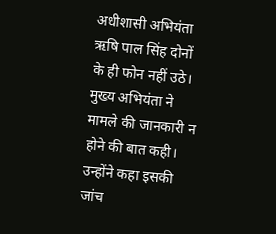अधीशासी अभियंता ऋषि पाल सिंह दोनों के ही फोन नहीं उठे। मुख्य अभियंता ने मामले की जानकारी न होने की बात कही। उन्होंने कहा इसकी जांच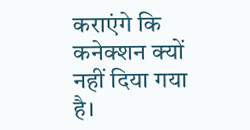कराएंगे कि कनेक्शन क्यों नहीं दिया गया है।